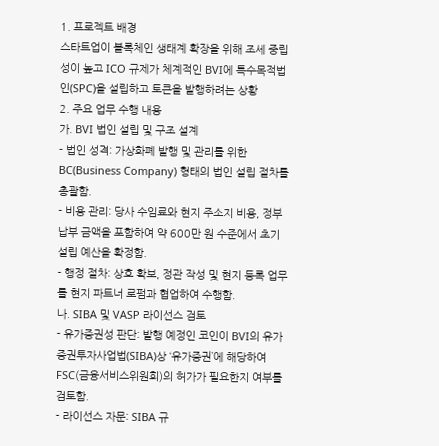1. 프로젝트 배경
스타트업이 블록체인 생태계 확장을 위해 조세 중립성이 높고 ICO 규제가 체계적인 BVI에 특수목적법인(SPC)을 설립하고 토큰을 발행하려는 상황
2. 주요 업무 수행 내용
가. BVI 법인 설립 및 구조 설계
- 법인 성격: 가상화폐 발행 및 관리를 위한 BC(Business Company) 형태의 법인 설립 절차를 총괄함.
- 비용 관리: 당사 수임료와 현지 주소지 비용, 정부 납부 금액을 포함하여 약 600만 원 수준에서 초기 설립 예산을 확정함.
- 행정 절차: 상호 확보, 정관 작성 및 현지 등록 업무를 현지 파트너 로펌과 협업하여 수행함.
나. SIBA 및 VASP 라이선스 검토
- 유가증권성 판단: 발행 예정인 코인이 BVI의 유가증권투자사업법(SIBA)상 ‘유가증권’에 해당하여 FSC(금융서비스위원회)의 허가가 필요한지 여부를 검토함.
- 라이선스 자문: SIBA 규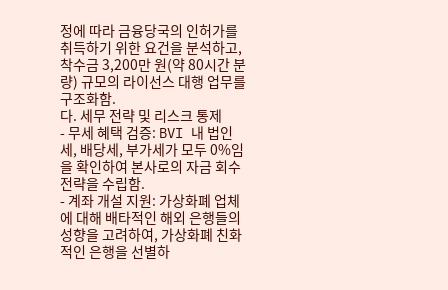정에 따라 금융당국의 인허가를 취득하기 위한 요건을 분석하고, 착수금 3,200만 원(약 80시간 분량) 규모의 라이선스 대행 업무를 구조화함.
다. 세무 전략 및 리스크 통제
- 무세 혜택 검증: BVI 내 법인세, 배당세, 부가세가 모두 0%임을 확인하여 본사로의 자금 회수 전략을 수립함.
- 계좌 개설 지원: 가상화폐 업체에 대해 배타적인 해외 은행들의 성향을 고려하여, 가상화폐 친화적인 은행을 선별하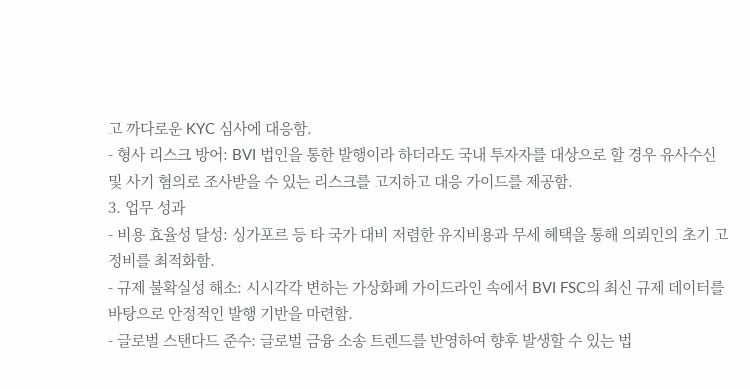고 까다로운 KYC 심사에 대응함.
- 형사 리스크 방어: BVI 법인을 통한 발행이라 하더라도 국내 투자자를 대상으로 할 경우 유사수신 및 사기 혐의로 조사받을 수 있는 리스크를 고지하고 대응 가이드를 제공함.
3. 업무 성과
- 비용 효율성 달성: 싱가포르 등 타 국가 대비 저렴한 유지비용과 무세 혜택을 통해 의뢰인의 초기 고정비를 최적화함.
- 규제 불확실성 해소: 시시각각 변하는 가상화폐 가이드라인 속에서 BVI FSC의 최신 규제 데이터를 바탕으로 안정적인 발행 기반을 마련함.
- 글로벌 스탠다드 준수: 글로벌 금융 소송 트렌드를 반영하여 향후 발생할 수 있는 법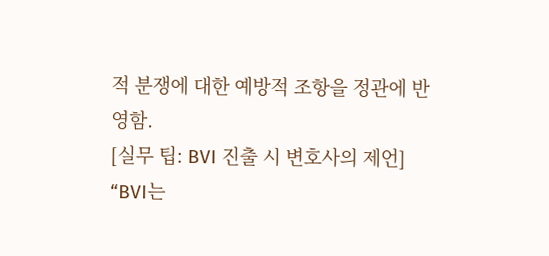적 분쟁에 대한 예방적 조항을 정관에 반영함.
[실무 팁: BVI 진출 시 변호사의 제언]
“BVI는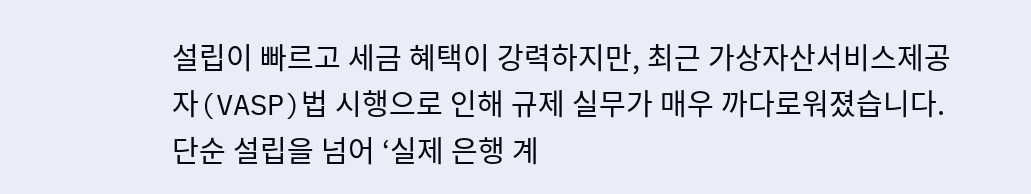설립이 빠르고 세금 혜택이 강력하지만, 최근 가상자산서비스제공자(VASP)법 시행으로 인해 규제 실무가 매우 까다로워졌습니다. 단순 설립을 넘어 ‘실제 은행 계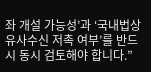좌 개설 가능성’과 ‘국내법상 유사수신 저촉 여부’를 반드시 동시 검토해야 합니다.”